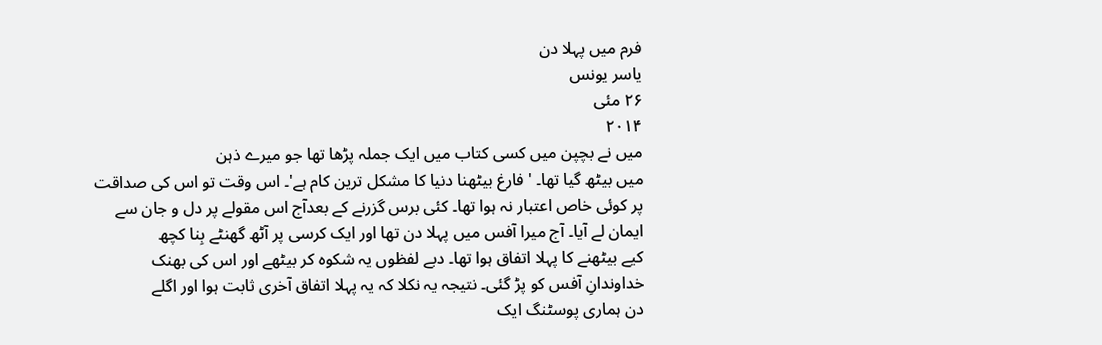فرم میں پہلا دن
یاسر یونس
۲۶ مئی
۲۰۱۴
میں نے بچپن میں کسی کتاب میں ایک جملہ پڑھا تھا جو میرے ذہن
میں بیٹھ گیا تھا۔ 'فارغ بیٹھنا دنیا کا مشکل ترین کام ہے'۔ اس وقت تو اس کی صداقت
پر کوئی خاص اعتبار نہ ہوا تھا۔ کئی برس گزرنے کے بعدآج اس مقولے پر دل و جان سے
ایمان لے آیا۔ آج میرا آفس میں پہلا دن تھا اور ایک کرسی پر آٹھ گھنٹے بِنا کچھ
کیے بیٹھنے کا پہلا اتفاق ہوا تھا۔ دبے لفظوں یہ شکوہ کر بیٹھے اور اس کی بھنک
خداوندانِ آفس کو پڑ گئی۔ نتیجہ یہ نکلا کہ یہ پہلا اتفاق آخری ثابت ہوا اور اگلے
دن ہماری پوسٹنگ ایک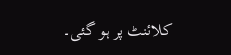کلائنٹ پر ہو گئی۔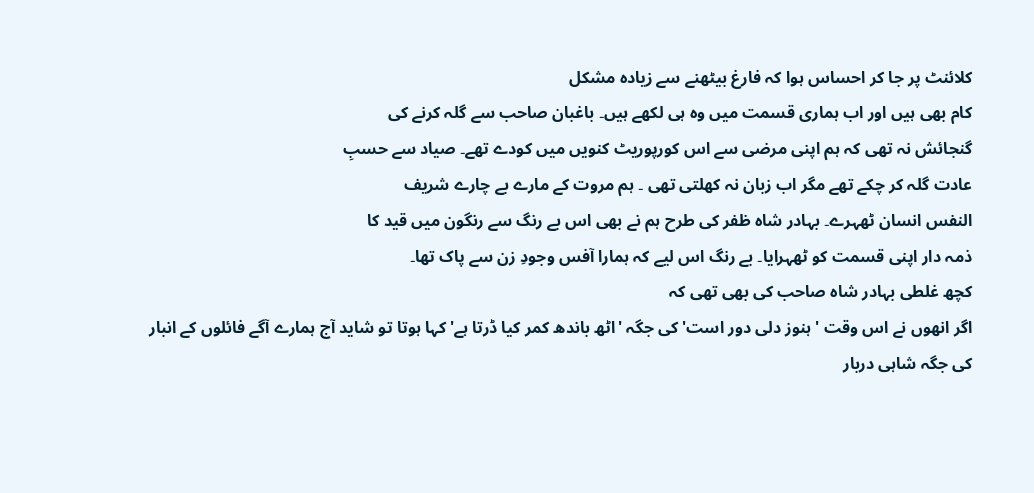کلائنٹ پر جا کر احساس ہوا کہ فارغ بیٹھنے سے زیادہ مشکل
کام بھی ہیں اور اب ہماری قسمت میں وہ ہی لکھے ہیں۔ باغبان صاحب سے گلہ کرنے کی
گنجائش نہ تھی کہ ہم اپنی مرضی سے اس کورپوریٹ کنویں میں کودے تھے۔ صیاد سے حسبِ
عادت گلہ کر چکے تھے مگر اب زبان نہ کھلتی تھی ۔ ہم مروت کے مارے بے چارے شریف
النفس انسان ٹھہرے۔ بہادر شاہ ظفر کی طرح ہم نے بھی اس بے رنگ سے رنگون میں قید کا
ذمہ دار اپنی قسمت کو ٹھہرایا۔ بے رنگ اس لیے کہ ہمارا آفس وجودِ زن سے پاک تھا۔
کچھ غلطی بہادر شاہ صاحب کی بھی تھی کہ
اگر انھوں نے اس وقت ' ہنوز دلی دور است' کی جگہ 'اٹھ باندھ کمر کیا ڈرتا ہے' کہا ہوتا تو شاید آج ہمارے آگے فائلوں کے انبار
کی جگہ شاہی دربار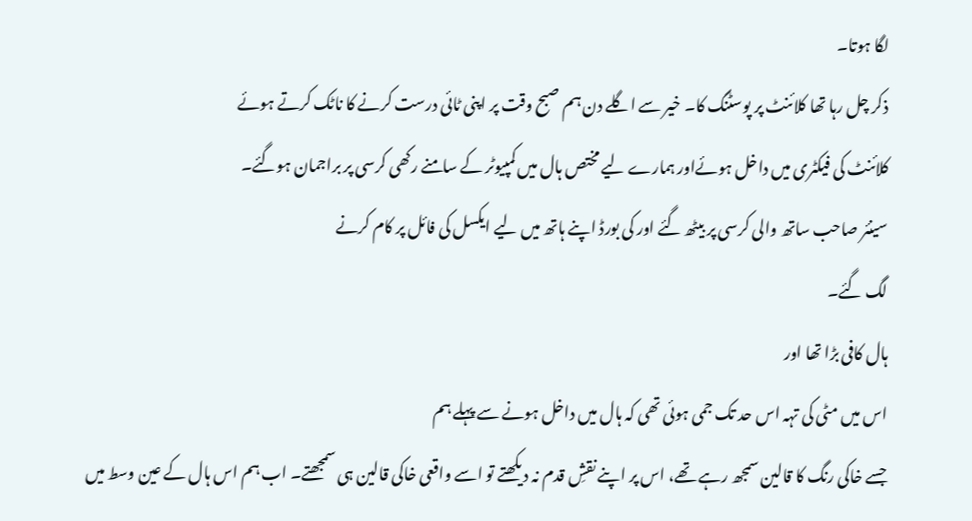لگا ہوتا۔
ذکر چل رہا تھا کلائنٹ پر پوسٹنگ کا۔ خیر سے اگلے دن ہم صبح وقت پر اپنی ٹائی درست کرنے کا ناٹک کرتے ہوئے
کلائنٹ کی فیکٹری میں داخل ہوئےاور ہمارے لیے مختص ہال میں کمپیوٹر کے سامنے رکھی کرسی پر براجمان ہوگئے۔
سینئر صاحب ساتھ والی کرسی پر بیٹھ گئے اور کی بورڈ اپنے ہاتھ میں لیے ایکسل کی فائل پر کام کرنے
لگ گئے۔
ہال کافی بڑا تھا اور
اس میں مٹی کی تہہ اس حد تک جمی ہوئی تھی کہ ہال میں داخل ہونے سے پہلے ہم
جسے خاکی رنگ کا قالین سمجھ رہے تھے، اس پر اپنے نقشِ قدم نہ دیکھتے تو اسے واقعی خاکی قالین ہی سمجھتے۔ اب ہم اس ہال کے عین وسط میں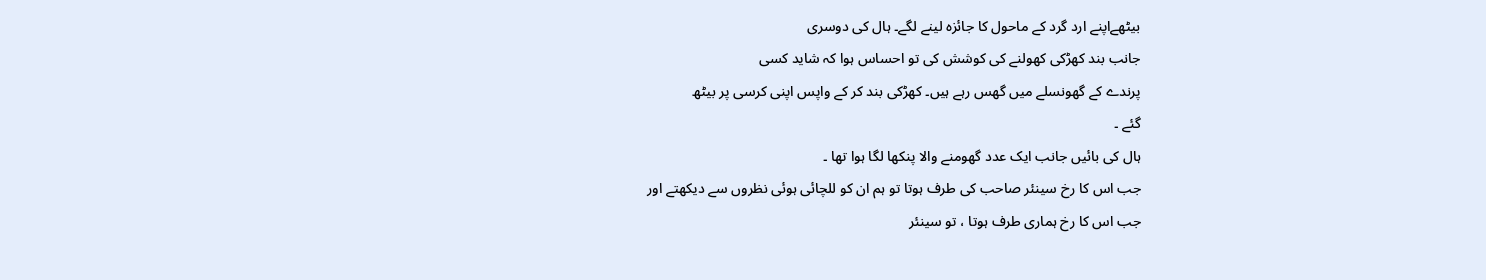بیٹھےاپنے ارد گرد کے ماحول کا جائزہ لینے لگے۔ ہال کی دوسری
جانب بند کھڑکی کھولنے کی کوشش کی تو احساس ہوا کہ شاید کسی
پرندے کے گھونسلے میں گھس رہے ہیں۔ کھڑکی بند کر کے واپس اپنی کرسی پر بیٹھ
گئے ۔
ہال کی بائیں جانب ایک عدد گھومنے والا پنکھا لگا ہوا تھا ۔
جب اس کا رخ سینئر صاحب کی طرف ہوتا تو ہم ان کو للچائی ہوئی نظروں سے دیکھتے اور
جب اس کا رخ ہماری طرف ہوتا ، تو سینئر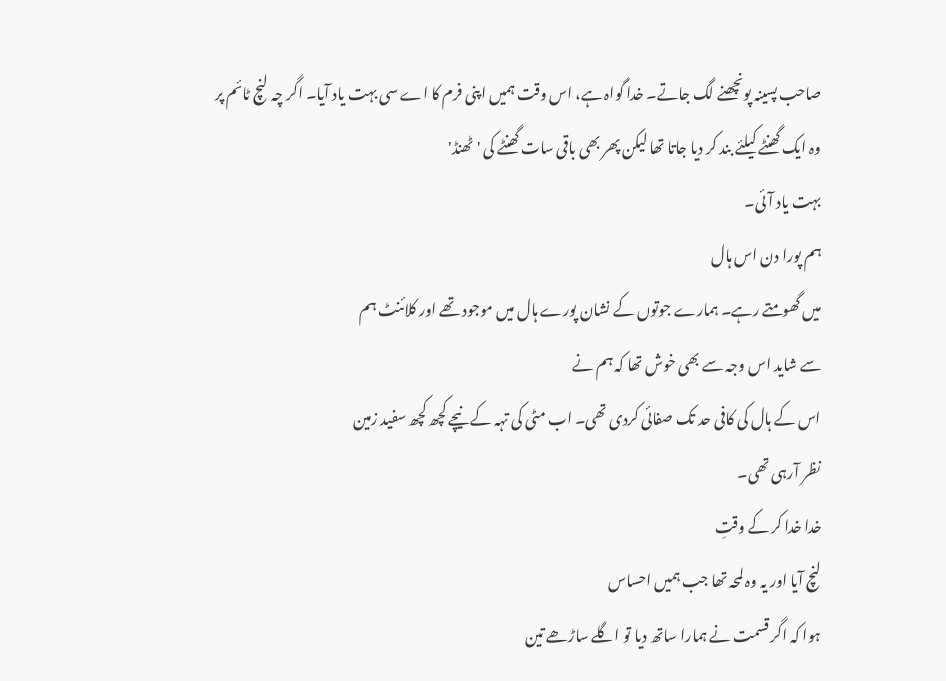صاحب پسینہ پونچھنے لگ جاتے۔ خدا گواہ ہے، اس وقت ہمیں اپنی فرم کا اے سی بہت یاد آیا۔ اگر چہ لنچ ٹائم پر
وہ ایک گھنٹے کیلئے بند کر دیا جاتا تھا لیکن پھر بھی باقی سات گھنٹے کی 'ٹھنڈ'
بہت یاد آئی۔
ہم پورا دن اس ہال
میں گھومتے رہے۔ ہمارے جوتوں کے نشان پورے ہال میں موجود تھے اور کلائنٹ ہم
سے شاید اس وجہ سے بھی خوش تھا کہ ہم نے
اس کے ہال کی کافی حد تک صفائی کردی تھی۔ اب مٹی کی تہہ کے نیچے کچھ کچھ سفید زمین
نظر آرہی تھی۔
خدا خدا کر کے وقتِ
لنچ آیا اور یہ وہ لمحہ تھا جب ہمیں احساس
ہوا کہ اگر قسمت نے ہمارا ساتھ دیا تو اگلے ساڑھے تین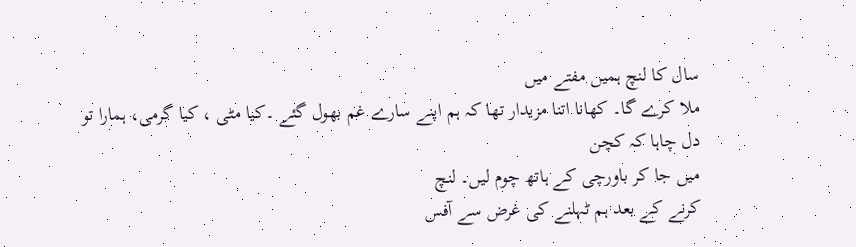سال کا لنچ ہمیں مفتے میں
ملا کرے گا۔ کھانا اتنا مزیدار تھا کہ ہم اپنے سارے غم بھول گئے ۔کیا مٹی ، کیا گرمی، ہمارا تو دل چاہا کہ کچن
میں جا کر باورچی کے ہاتھ چوم لیں۔ لنچ
کرنے کے بعد ہم ٹہلنے کی غرض سے آفس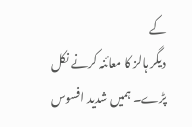کے
دیگر ہالز کا معائنہ کرنے نکل پڑے۔ ہمیں شدید افسوس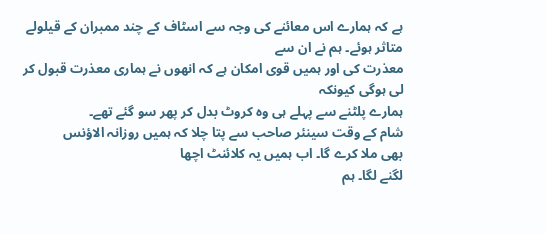ہے کہ ہمارے اس معائنے کی وجہ سے اسٹاف کے چند ممبران کے قیلولے متاثر ہوئے۔ ہم نے ان سے
معذرت کی اور ہمیں قوی امکان ہے کہ انھوں نے ہماری معذرت قبول کر لی ہوگی کیونکہ
ہمارے پلٹنے سے پہلے ہی وہ کروٹ بدل کر پھر سو گئے تھے۔
شام کے وقت سینئر صاحب سے پتا چلا کہ ہمیں روزانہ الاؤنس
بھی ملا کرے گا۔ اب ہمیں یہ کلائنٹ اچھا
لگنے لگا۔ ہم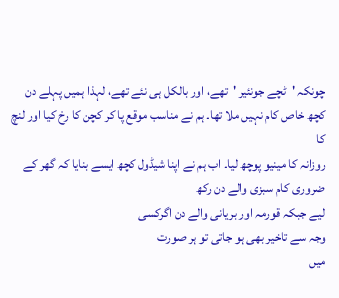چونکہ 'ٹچے جونئیر 'تھے، اور بالکل ہی نئے تھے، لہذا ہمیں پہلے دن
کچھ خاص کام نہیں ملا تھا۔ ہم نے مناسب موقع پا کر کچن کا رخ کیا اور لنچ کا
روزانہ کا مینیو پوچھ لیا۔ اب ہم نے اپنا شیڈول کچھ ایسے بنایا کہ گھر کے
ضروری کام سبزی والے دن رکھ
لیے جبکہ قورمہ اور بریانی والے دن اگرکسی
وجہ سے تاخیر بھی ہو جاتی تو ہر صورت
میں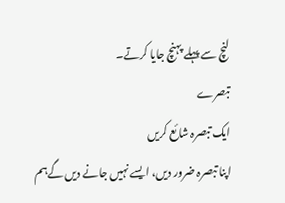لنچ سے پہلے پہنچ جایا کرتے۔
تبصرے
ایک تبصرہ شائع کریں
اپنا تبصرہ ضرور دیں، ایسے نہیں جانے دیں گےہم